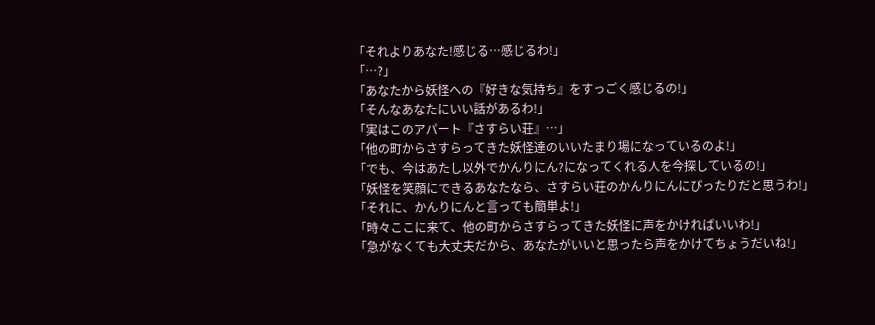「それよりあなた!感じる…感じるわ!」
「…?」
「あなたから妖怪への『好きな気持ち』をすっごく感じるの!」
「そんなあなたにいい話があるわ!」
「実はこのアパート『さすらい荘』…」
「他の町からさすらってきた妖怪達のいいたまり場になっているのよ!」
「でも、今はあたし以外でかんりにん?になってくれる人を今探しているの!」
「妖怪を笑顔にできるあなたなら、さすらい荘のかんりにんにぴったりだと思うわ!」
「それに、かんりにんと言っても簡単よ!」
「時々ここに来て、他の町からさすらってきた妖怪に声をかければいいわ!」
「急がなくても大丈夫だから、あなたがいいと思ったら声をかけてちょうだいね!」